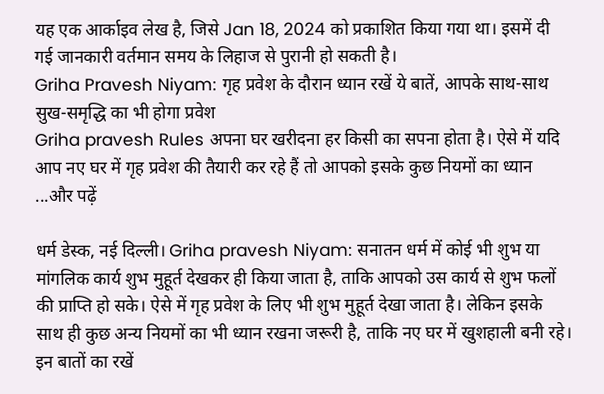यह एक आर्काइव लेख है, जिसे Jan 18, 2024 को प्रकाशित किया गया था। इसमें दी गई जानकारी वर्तमान समय के लिहाज से पुरानी हो सकती है।
Griha Pravesh Niyam: गृह प्रवेश के दौरान ध्यान रखें ये बातें, आपके साथ-साथ सुख-समृद्धि का भी होगा प्रवेश
Griha pravesh Rules अपना घर खरीदना हर किसी का सपना होता है। ऐसे में यदि आप नए घर में गृह प्रवेश की तैयारी कर रहे हैं तो आपको इसके कुछ नियमों का ध्यान ...और पढ़ें

धर्म डेस्क, नई दिल्ली। Griha pravesh Niyam: सनातन धर्म में कोई भी शुभ या मांगलिक कार्य शुभ मुहूर्त देखकर ही किया जाता है, ताकि आपको उस कार्य से शुभ फलों की प्राप्ति हो सके। ऐसे में गृह प्रवेश के लिए भी शुभ मुहूर्त देखा जाता है। लेकिन इसके साथ ही कुछ अन्य नियमों का भी ध्यान रखना जरूरी है, ताकि नए घर में खुशहाली बनी रहे।
इन बातों का रखें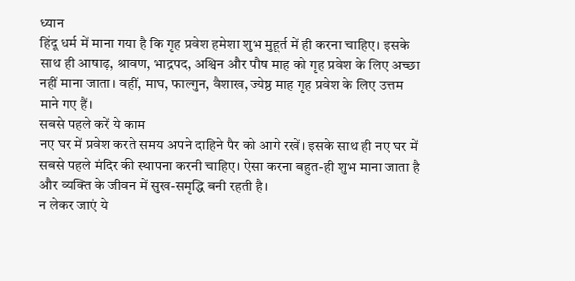ध्यान
हिंदू धर्म में माना गया है कि गृह प्रवेश हमेशा शुभ मुहूर्त में ही करना चाहिए। इसके साथ ही आषाढ़, श्रावण, भाद्रपद, अश्विन और पौष माह को गृह प्रवेश के लिए अच्छा नहीं माना जाता। वहीं, माघ, फाल्गुन, वैशाख, ज्येष्ठ माह गृह प्रवेश के लिए उत्तम माने गए हैं।
सबसे पहले करें ये काम
नए घर में प्रवेश करते समय अपने दाहिने पैर को आगे रखें। इसके साथ ही नए घर में सबसे पहले मंदिर की स्थापना करनी चाहिए। ऐसा करना बहुत-ही शुभ माना जाता है और व्यक्ति के जीवन में सुख-समृद्धि बनी रहती है।
न लेकर जाएं ये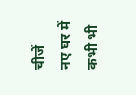चीजें
नए घर में कभी भी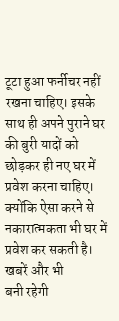टूटा हुआ फर्नीचर नहीं रखना चाहिए। इसके साथ ही अपने पुराने घर की बुरी यादों को छोड़कर ही नए घर में प्रवेश करना चाहिए। क्योंकि ऐसा करने से नकारात्मकता भी घर में प्रवेश कर सकती है।
खबरें और भी
बनी रहेगी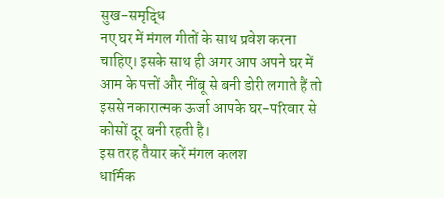सुख-समृद्धि
नए घर में मंगल गीतों के साथ प्रवेश करना चाहिए। इसके साथ ही अगर आप अपने घर में आम के पत्तों और नींबू से बनी डोरी लगाते हैं तो इससे नकारात्मक ऊर्जा आपके घर-परिवार से कोसों दूर बनी रहती है।
इस तरह तैयार करें मंगल कलश
धार्मिक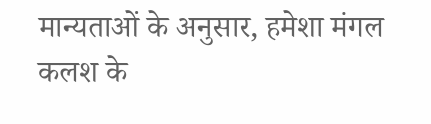मान्यताओं के अनुसार, हमेशा मंगल कलश के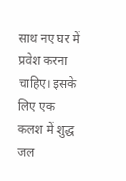साथ नए घर में प्रवेश करना चाहिए। इसके लिए एक कलश में शुद्ध जल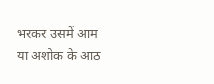भरकर उसमें आम या अशोक के आठ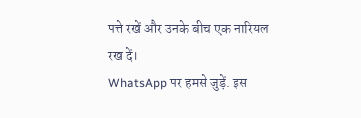पत्ते रखें और उनके बीच एक नारियल रख दें।
WhatsApp पर हमसे जुड़ें. इस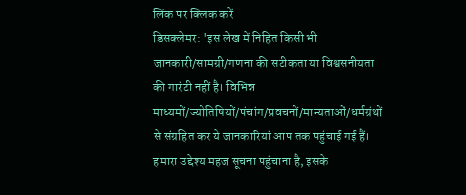लिंक पर क्लिक करें
डिसक्लेमर: 'इस लेख में निहित किसी भी जानकारी/सामग्री/गणना की सटीकता या विश्वसनीयता की गारंटी नहीं है। विभिन्न माध्यमों/ज्योतिषियों/पंचांग/प्रवचनों/मान्यताओं/धर्मग्रंथों से संग्रहित कर ये जानकारियां आप तक पहुंचाई गई हैं। हमारा उद्देश्य महज सूचना पहुंचाना है, इसके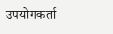उपयोगकर्ता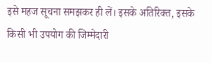इसे महज सूचना समझकर ही लें। इसके अतिरिक्त, इसके किसी भी उपयोग की जिम्मेदारी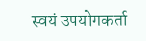स्वयं उपयोगकर्ता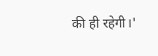की ही रहेगी।'